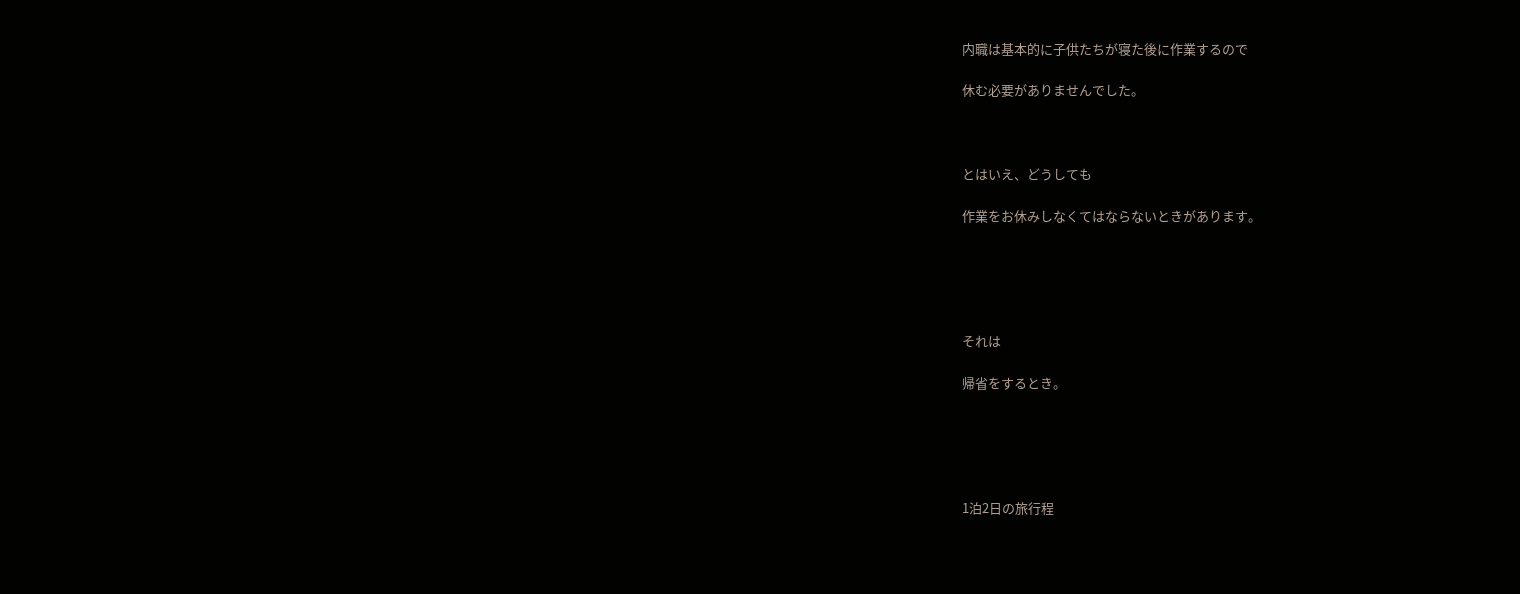内職は基本的に子供たちが寝た後に作業するので

休む必要がありませんでした。



とはいえ、どうしても

作業をお休みしなくてはならないときがあります。





それは

帰省をするとき。





1泊2日の旅行程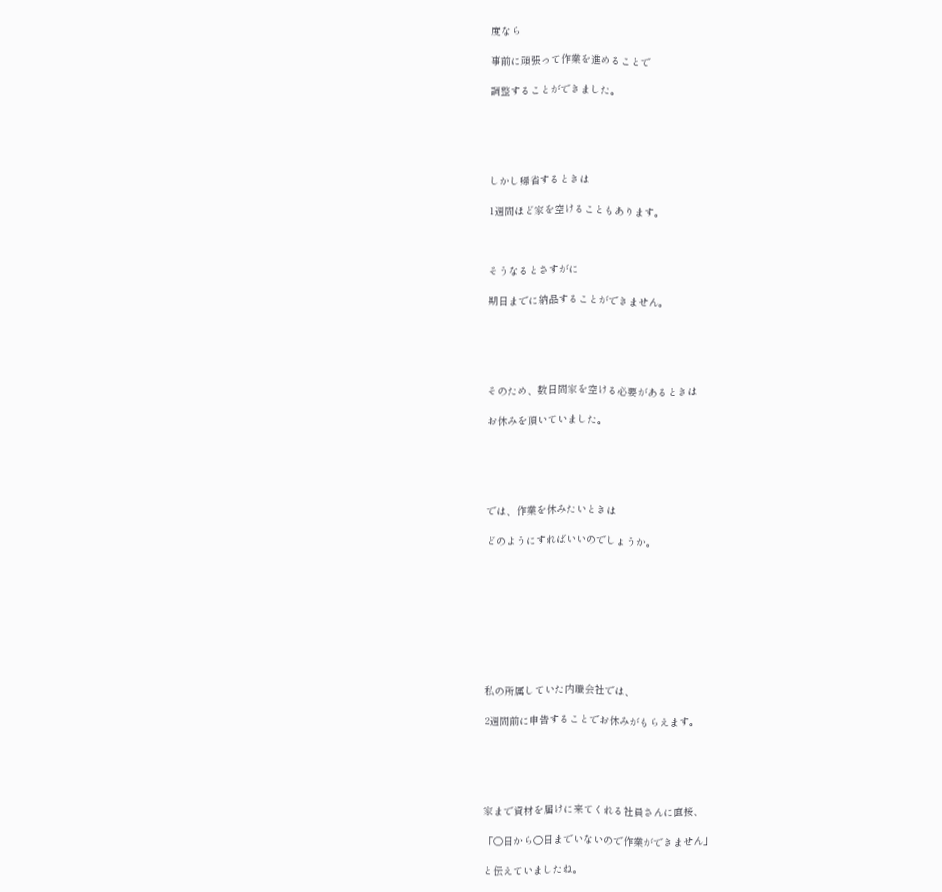度なら

事前に頑張って作業を進めることで

調整することができました。





しかし帰省するときは

1週間ほど家を空けることもあります。



そうなるとさすがに

期日までに納品することができません。





そのため、数日間家を空ける必要があるときは

お休みを頂いていました。





では、作業を休みたいときは

どのようにすればいいのでしょうか。









私の所属していた内職会社では、

2週間前に申告することでお休みがもらえます。





家まで資材を届けに来てくれる社員さんに直接、

「〇日から〇日までいないので作業ができません」

と伝えていましたね。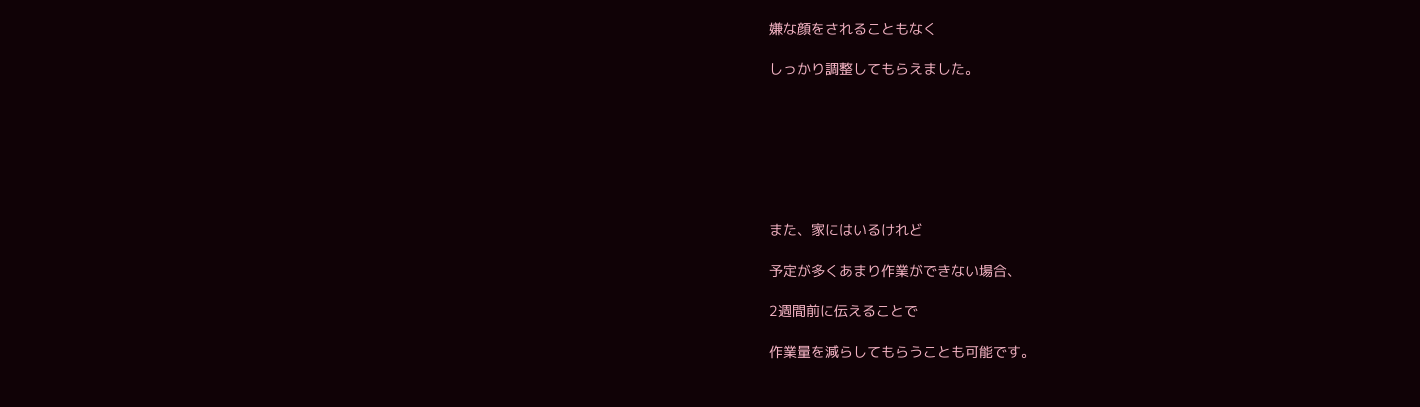嫌な顔をされることもなく

しっかり調整してもらえました。







また、家にはいるけれど

予定が多くあまり作業ができない場合、

2週間前に伝えることで

作業量を減らしてもらうことも可能です。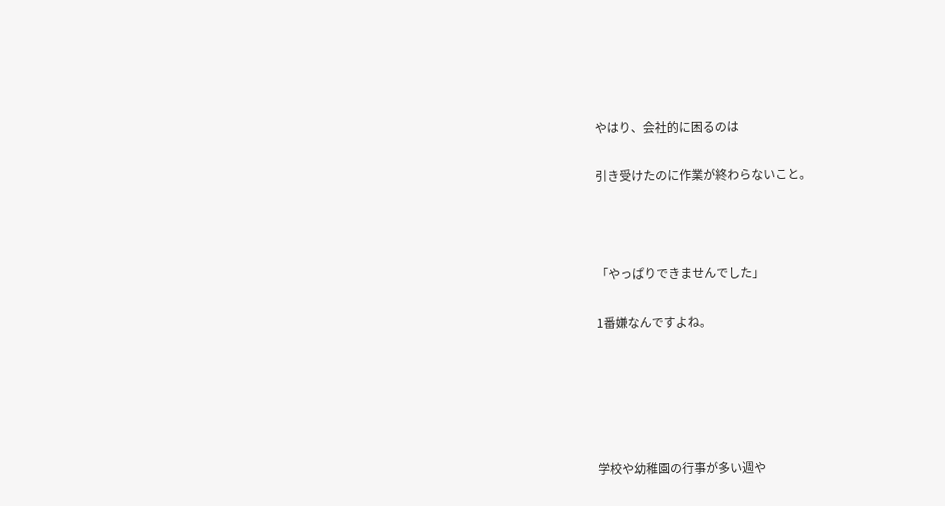やはり、会社的に困るのは

引き受けたのに作業が終わらないこと。



「やっぱりできませんでした」

1番嫌なんですよね。





学校や幼稚園の行事が多い週や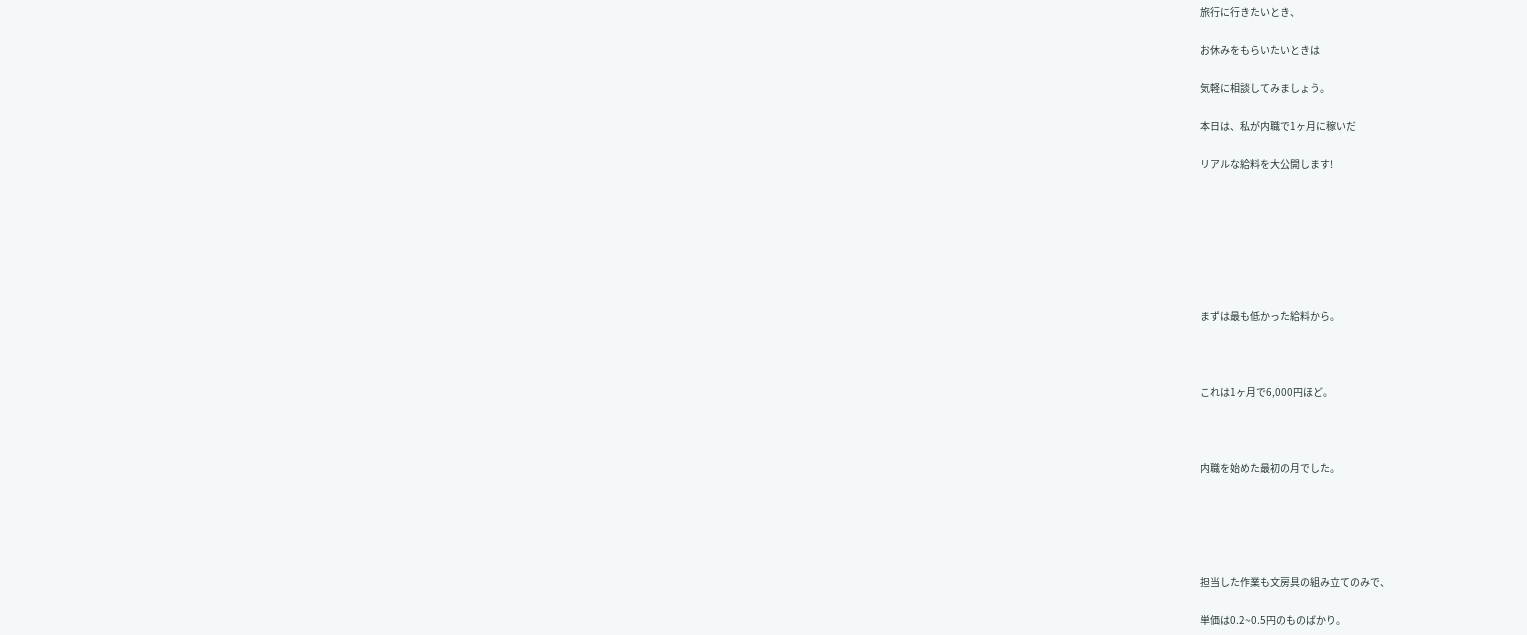旅行に行きたいとき、

お休みをもらいたいときは

気軽に相談してみましょう。

本日は、私が内職で1ヶ月に稼いだ

リアルな給料を大公開します!







まずは最も低かった給料から。



これは1ヶ月で6,000円ほど。



内職を始めた最初の月でした。





担当した作業も文房具の組み立てのみで、

単価は0.2~0.5円のものばかり。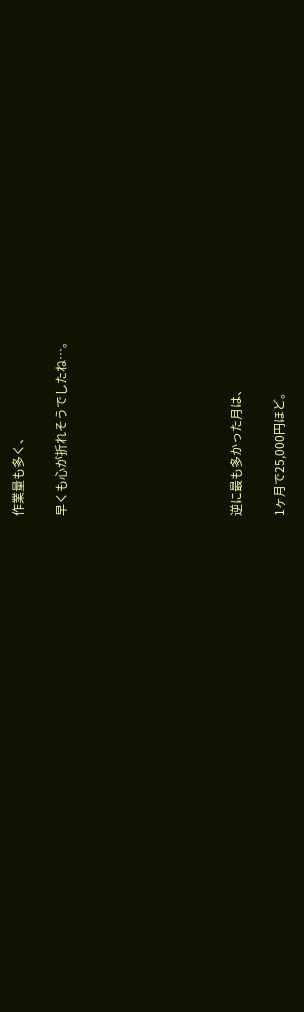作業量も多く、

早くも心が折れそうでしたね…。







逆に最も多かった月は、

1ヶ月で25,000円ほど。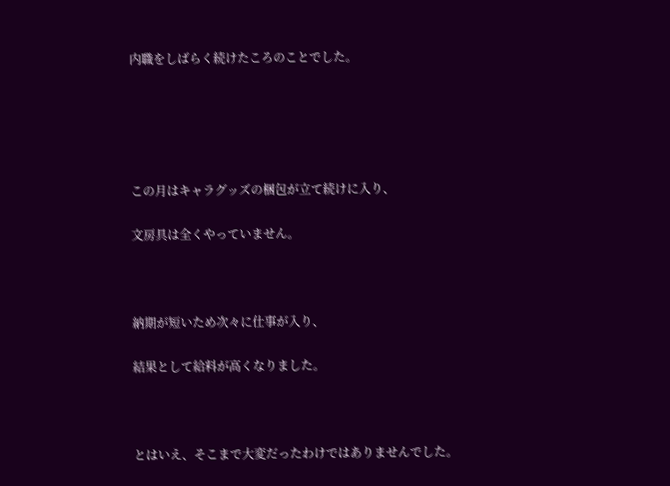内職をしばらく続けたころのことでした。





この月はキャラグッズの梱包が立て続けに入り、

文房具は全くやっていません。



納期が短いため次々に仕事が入り、

結果として給料が高くなりました。



とはいえ、そこまで大変だったわけではありませんでした。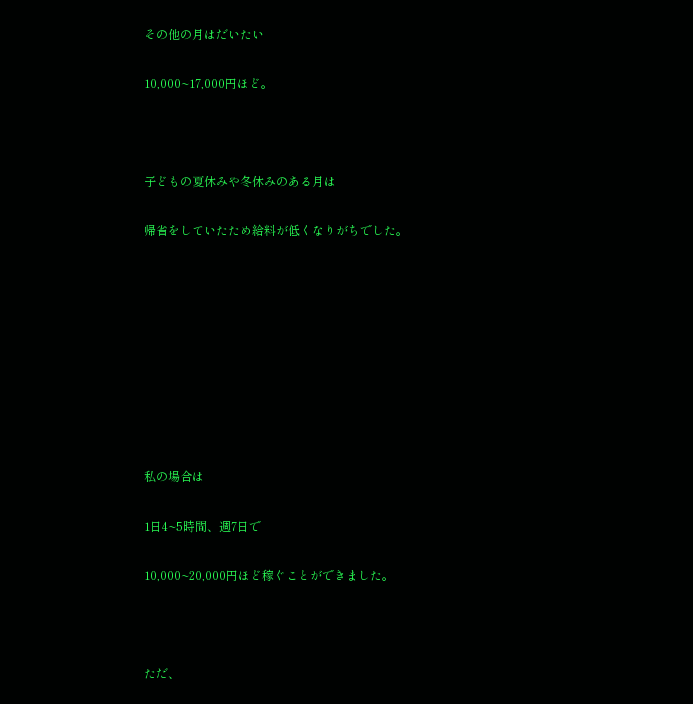その他の月はだいたい

10,000~17,000円ほど。



子どもの夏休みや冬休みのある月は

帰省をしていたため給料が低くなりがちでした。









私の場合は

1日4~5時間、週7日で

10,000~20,000円ほど稼ぐことができました。



ただ、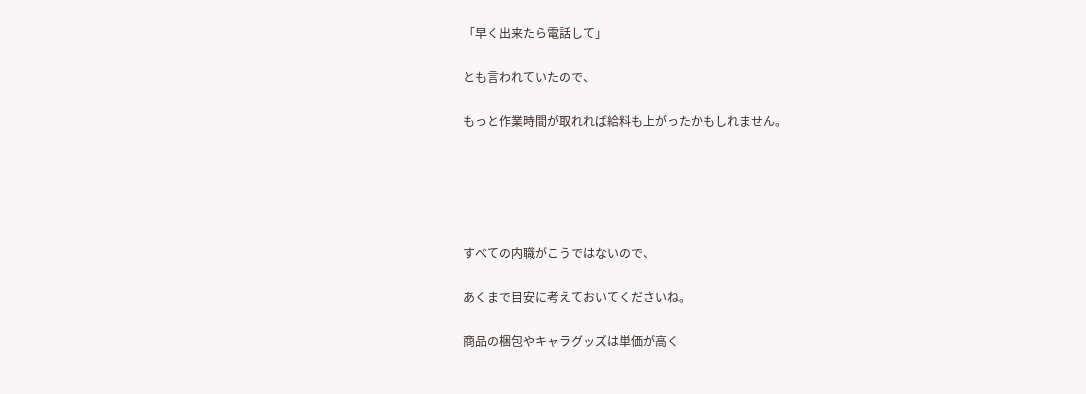「早く出来たら電話して」

とも言われていたので、

もっと作業時間が取れれば給料も上がったかもしれません。





すべての内職がこうではないので、

あくまで目安に考えておいてくださいね。

商品の梱包やキャラグッズは単価が高く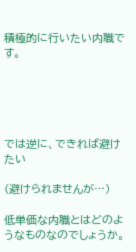積極的に行いたい内職です。





では逆に、できれば避けたい

(避けられませんが…)

低単価な内職とはどのようなものなのでしょうか。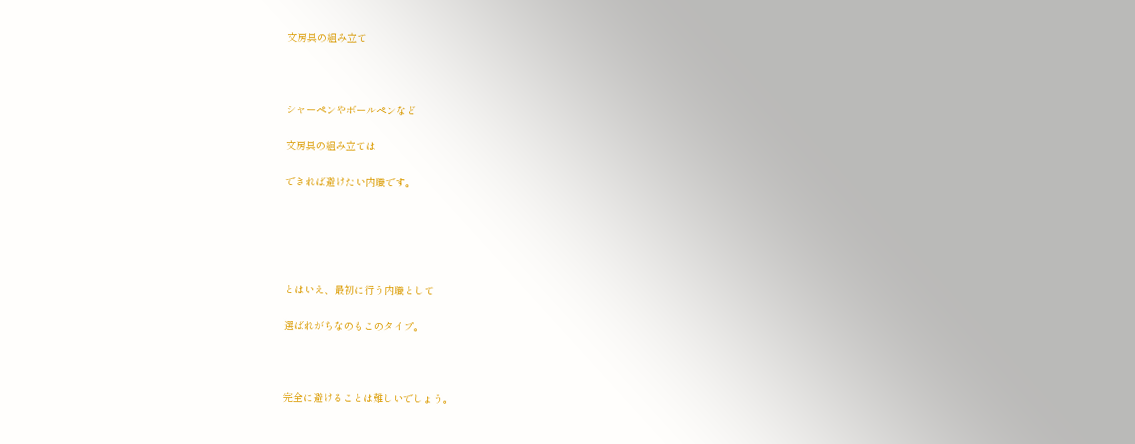文房具の組み立て



シャーペンやボールペンなど

文房具の組み立ては

できれば避けたい内職です。





とはいえ、最初に行う内職として

選ばれがちなのもこのタイプ。



完全に避けることは難しいでしょう。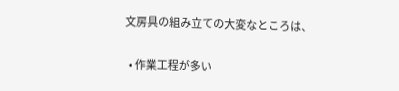文房具の組み立ての大変なところは、

  • 作業工程が多い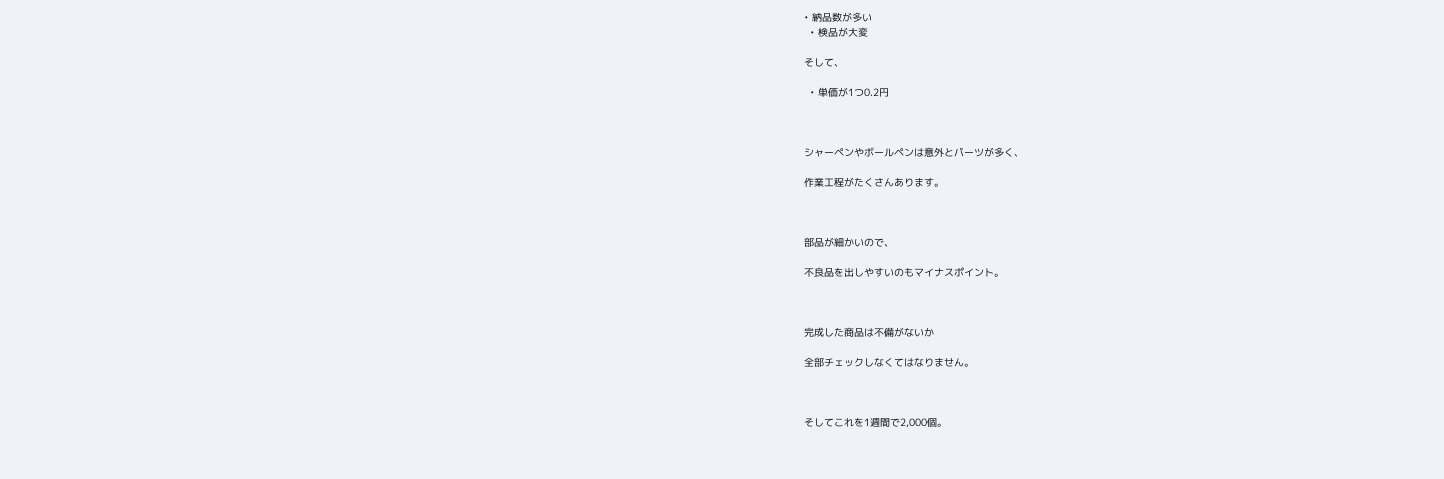• 納品数が多い
  • 検品が大変

そして、

  • 単価が1つ0.2円



シャーペンやボールペンは意外とパーツが多く、

作業工程がたくさんあります。



部品が細かいので、

不良品を出しやすいのもマイナスポイント。



完成した商品は不備がないか

全部チェックしなくてはなりません。



そしてこれを1週間で2,000個。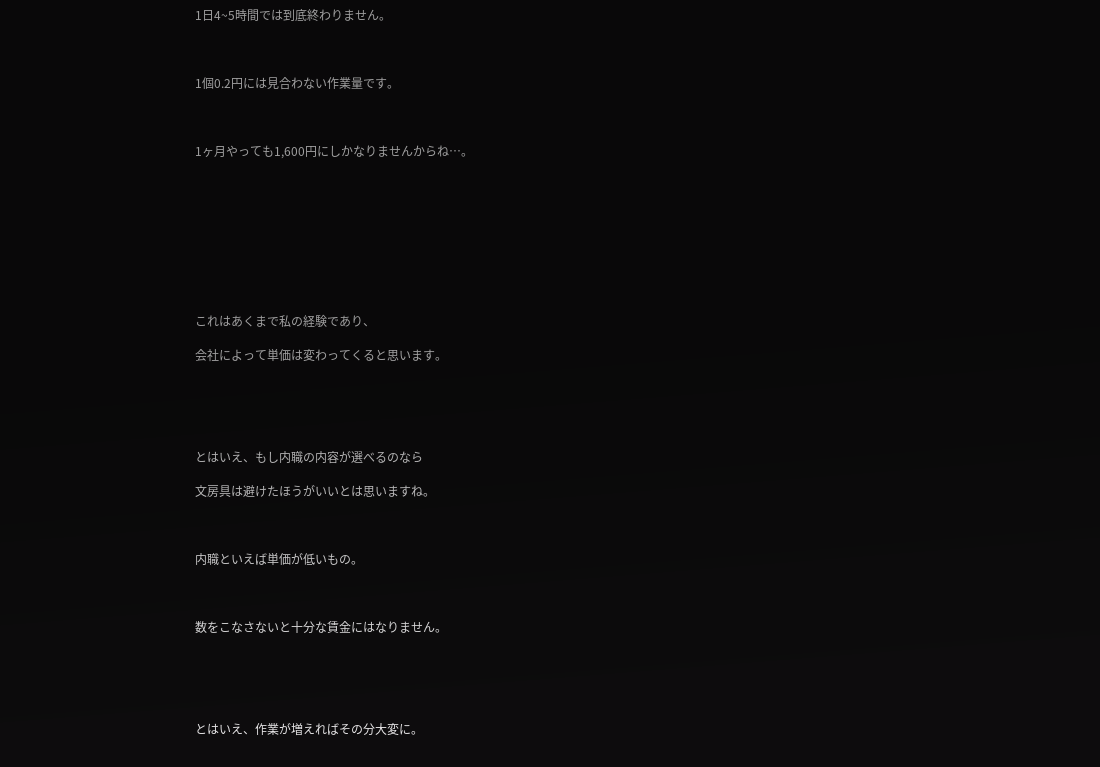1日4~5時間では到底終わりません。



1個0.2円には見合わない作業量です。



1ヶ月やっても1,600円にしかなりませんからね…。









これはあくまで私の経験であり、

会社によって単価は変わってくると思います。





とはいえ、もし内職の内容が選べるのなら

文房具は避けたほうがいいとは思いますね。



内職といえば単価が低いもの。



数をこなさないと十分な賃金にはなりません。





とはいえ、作業が増えればその分大変に。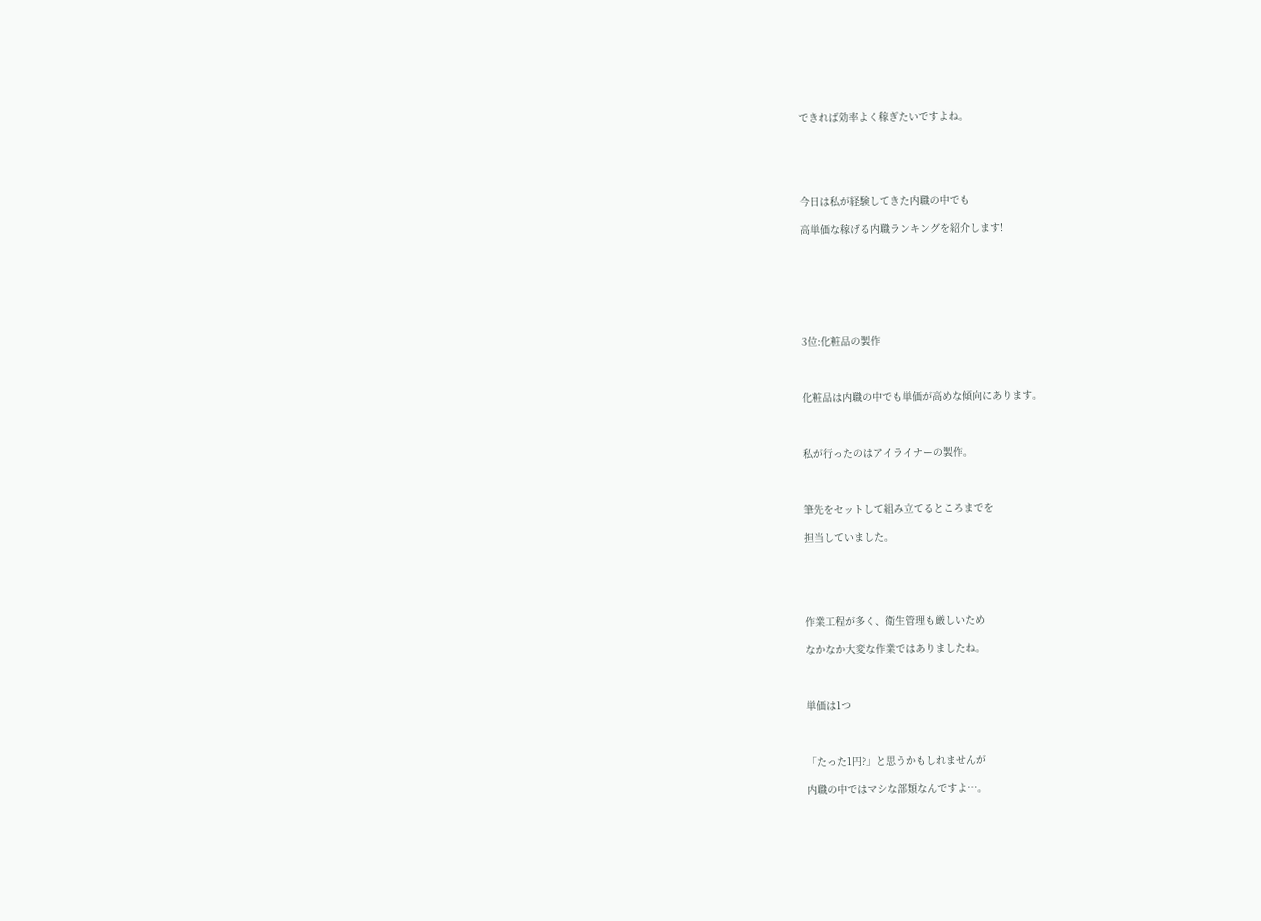できれば効率よく稼ぎたいですよね。





今日は私が経験してきた内職の中でも

高単価な稼げる内職ランキングを紹介します!







3位:化粧品の製作



化粧品は内職の中でも単価が高めな傾向にあります。



私が行ったのはアイライナーの製作。



筆先をセットして組み立てるところまでを

担当していました。





作業工程が多く、衛生管理も厳しいため

なかなか大変な作業ではありましたね。



単価は1つ



「たった1円?」と思うかもしれませんが

内職の中ではマシな部類なんですよ…。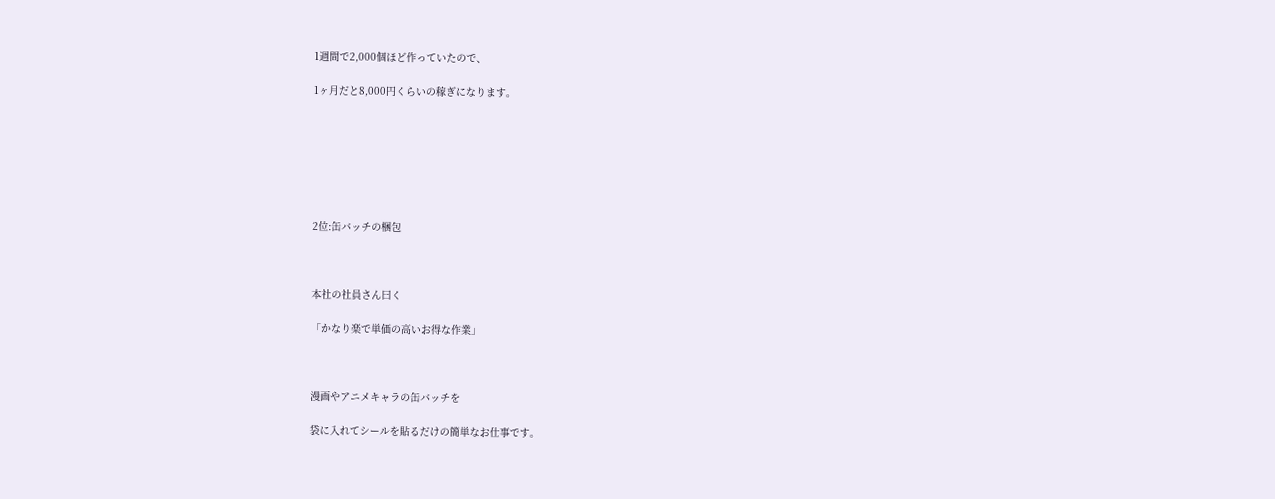1週間で2,000個ほど作っていたので、

1ヶ月だと8,000円くらいの稼ぎになります。







2位:缶バッチの梱包



本社の社員さん曰く

「かなり楽で単価の高いお得な作業」



漫画やアニメキャラの缶バッチを

袋に入れてシールを貼るだけの簡単なお仕事です。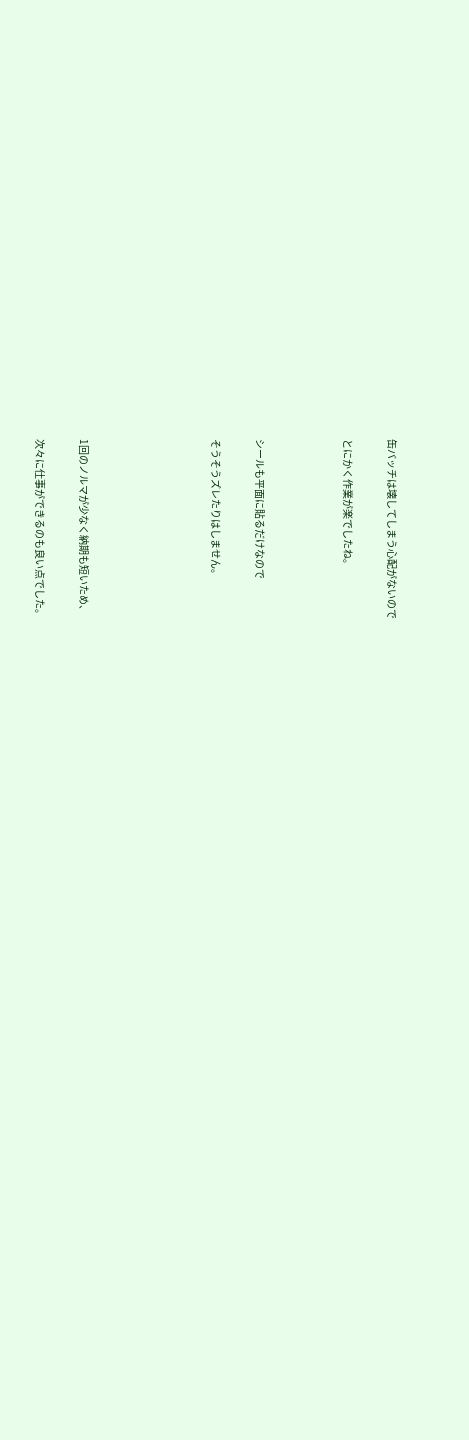缶バッチは壊してしまう心配がないので

とにかく作業が楽でしたね。



シールも平面に貼るだけなので

そうそうズレたりはしません。





1回のノルマが少なく納期も短いため、

次々に仕事ができるのも良い点でした。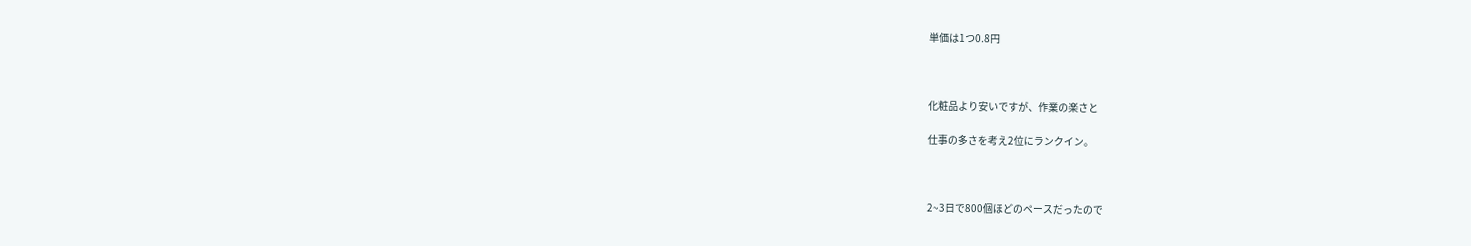単価は1つ0.8円



化粧品より安いですが、作業の楽さと

仕事の多さを考え2位にランクイン。



2~3日で800個ほどのペースだったので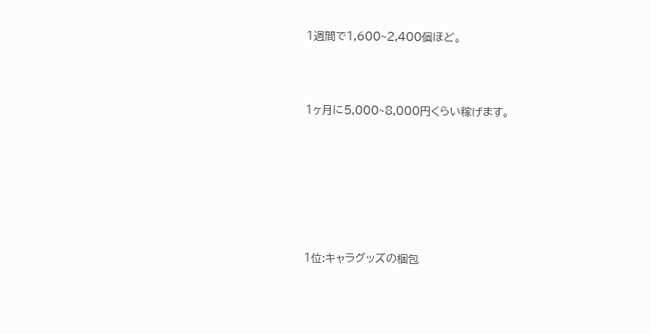1週間で1,600~2,400個ほど。



1ヶ月に5,000~8,000円くらい稼げます。







1位:キャラグッズの梱包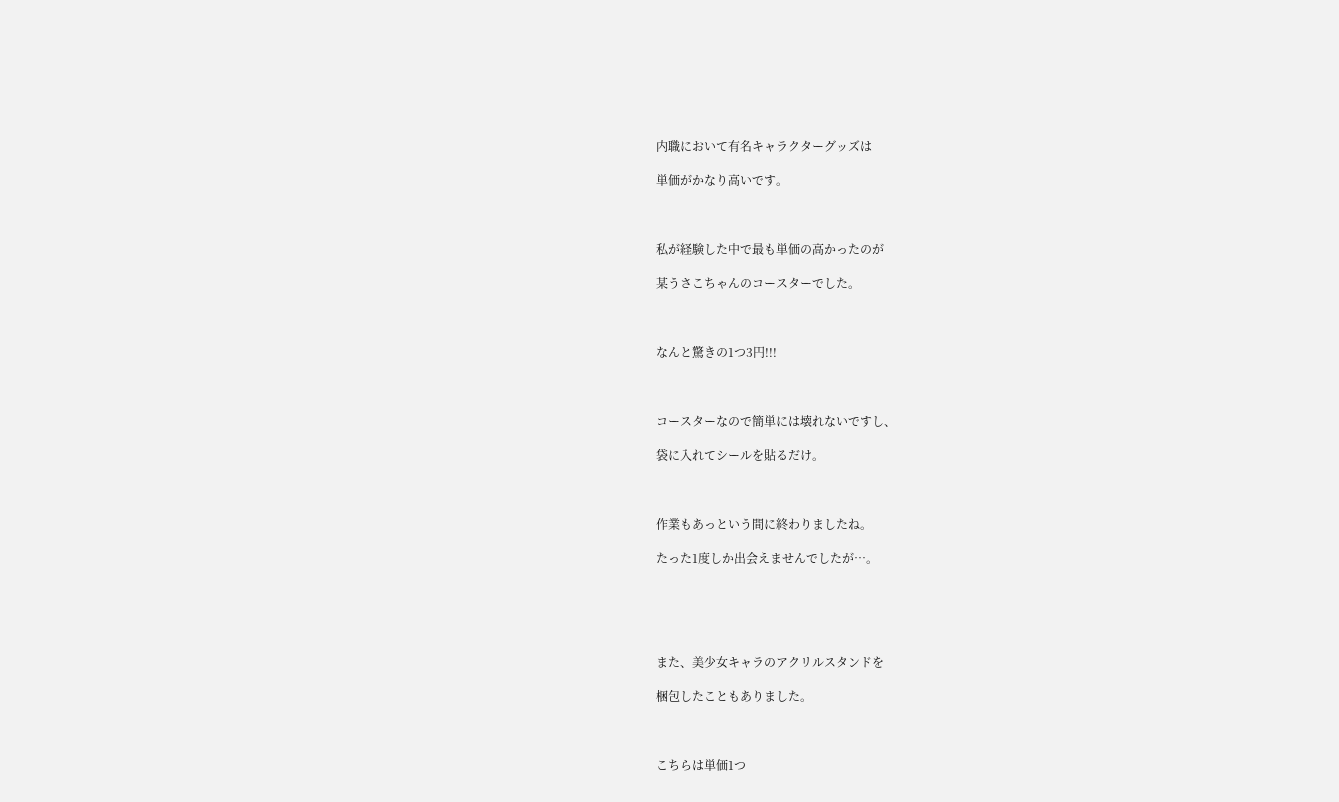内職において有名キャラクターグッズは

単価がかなり高いです。



私が経験した中で最も単価の高かったのが

某うさこちゃんのコースターでした。



なんと驚きの1つ3円!!!



コースターなので簡単には壊れないですし、

袋に入れてシールを貼るだけ。



作業もあっという間に終わりましたね。

たった1度しか出会えませんでしたが…。





また、美少女キャラのアクリルスタンドを

梱包したこともありました。



こちらは単価1つ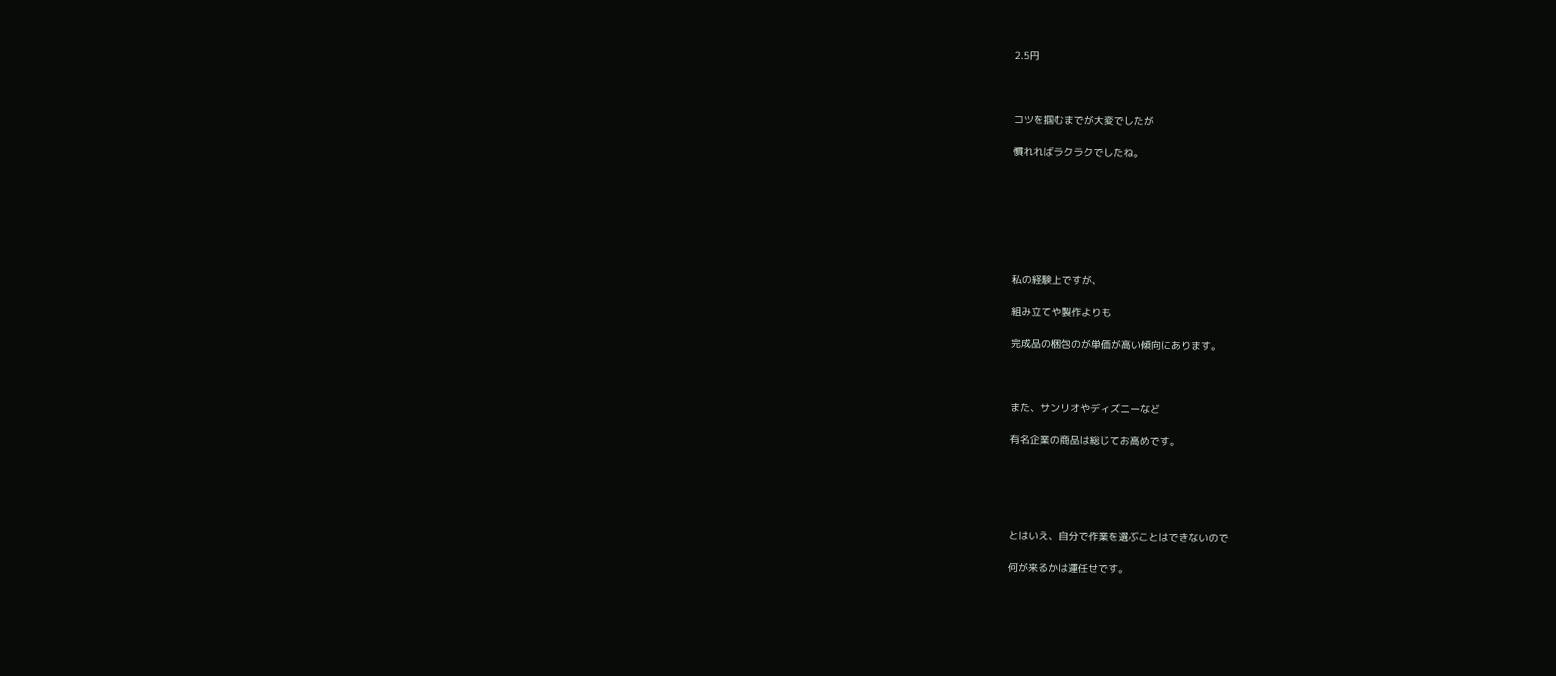2.5円



コツを掴むまでが大変でしたが

慣れればラクラクでしたね。







私の経験上ですが、

組み立てや製作よりも

完成品の梱包のが単価が高い傾向にあります。



また、サンリオやディズニーなど

有名企業の商品は総じてお高めです。





とはいえ、自分で作業を選ぶことはできないので

何が来るかは運任せです。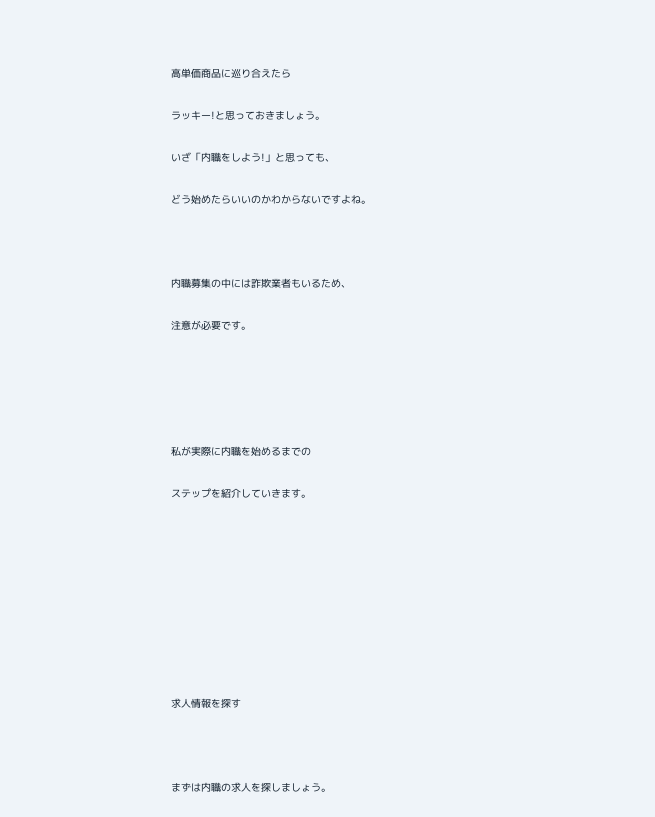高単価商品に巡り合えたら

ラッキー!と思っておきましょう。

いざ「内職をしよう!」と思っても、

どう始めたらいいのかわからないですよね。



内職募集の中には詐欺業者もいるため、

注意が必要です。





私が実際に内職を始めるまでの

ステップを紹介していきます。









求人情報を探す



まずは内職の求人を探しましょう。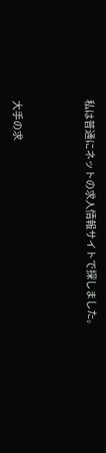私は普通にネットの求人情報サイトで探しました。



大手の求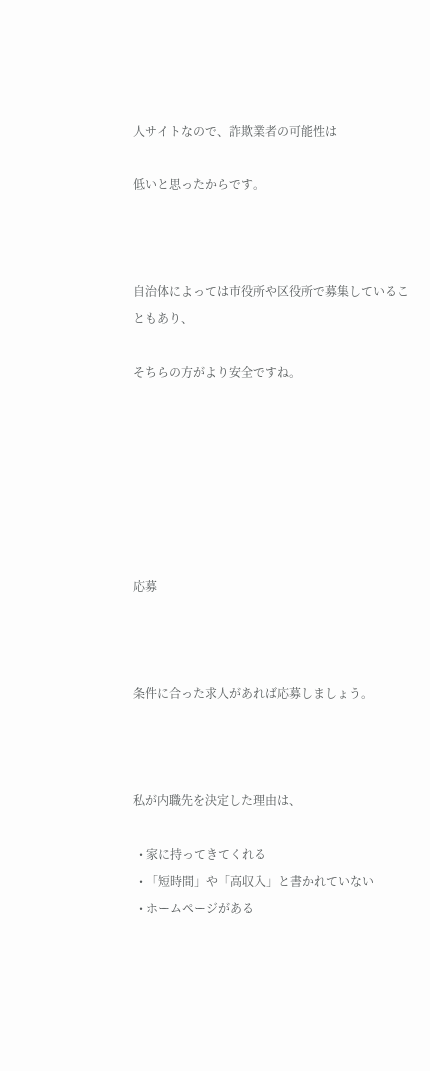人サイトなので、詐欺業者の可能性は

低いと思ったからです。



自治体によっては市役所や区役所で募集していることもあり、

そちらの方がより安全ですね。







応募



条件に合った求人があれば応募しましょう。



私が内職先を決定した理由は、

  • 家に持ってきてくれる
  • 「短時間」や「高収入」と書かれていない
  • ホームページがある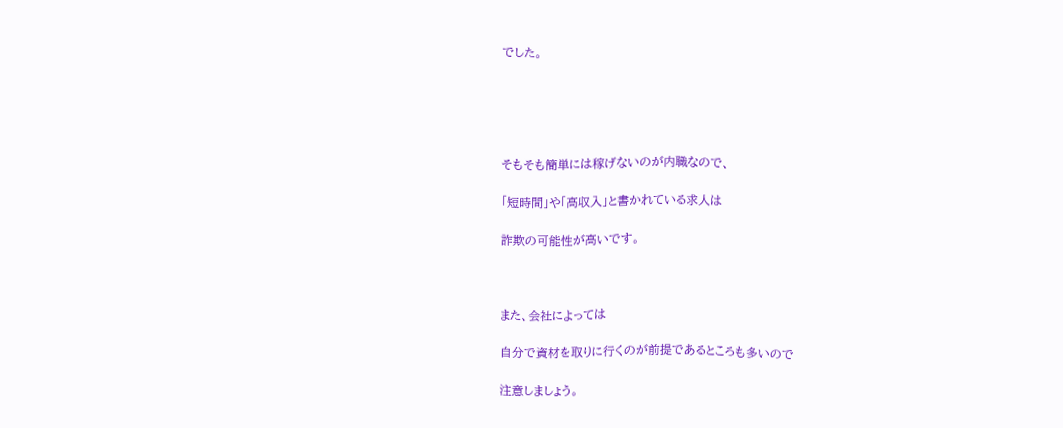でした。





そもそも簡単には稼げないのが内職なので、

「短時間」や「高収入」と書かれている求人は

詐欺の可能性が高いです。



また、会社によっては

自分で資材を取りに行くのが前提であるところも多いので

注意しましょう。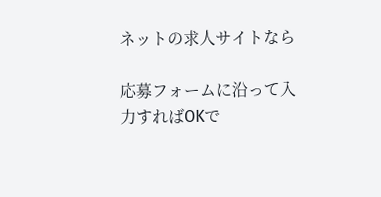ネットの求人サイトなら

応募フォームに沿って入力すればOKで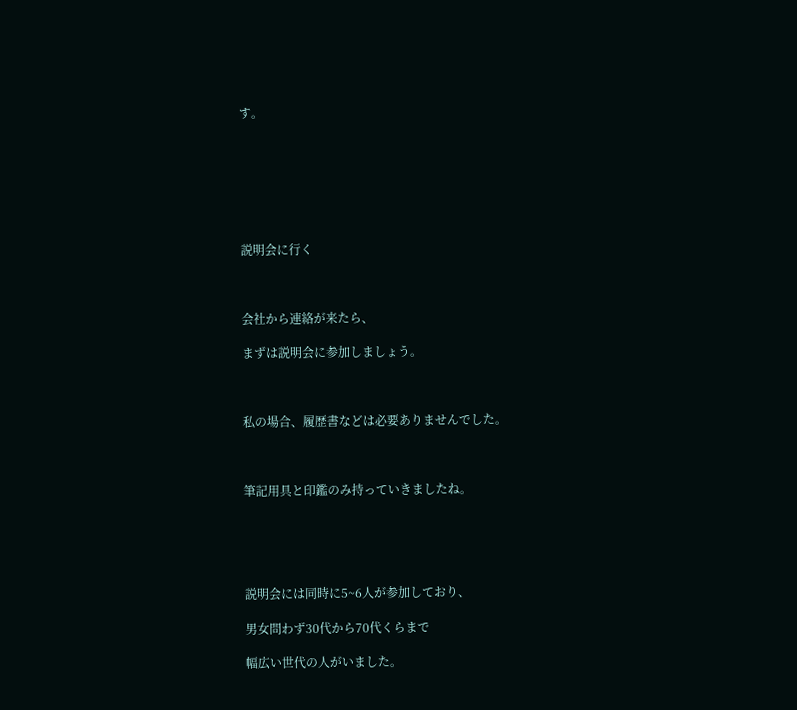す。







説明会に行く



会社から連絡が来たら、

まずは説明会に参加しましょう。



私の場合、履歴書などは必要ありませんでした。



筆記用具と印鑑のみ持っていきましたね。





説明会には同時に5~6人が参加しており、

男女問わず30代から70代くらまで

幅広い世代の人がいました。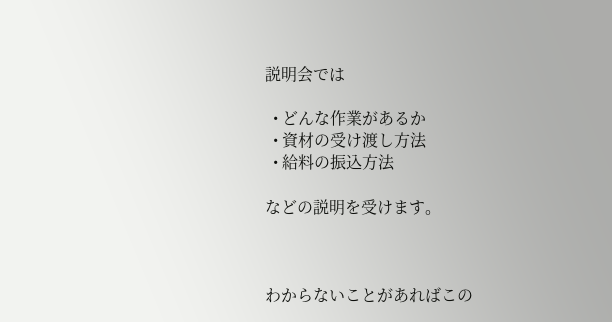説明会では

  • どんな作業があるか
  • 資材の受け渡し方法
  • 給料の振込方法

などの説明を受けます。



わからないことがあればこの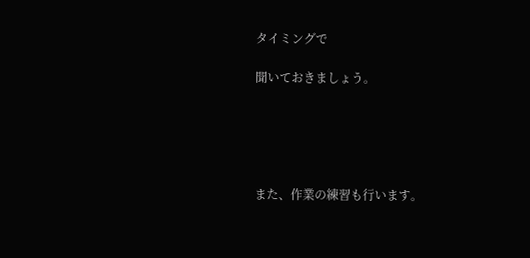タイミングで

聞いておきましょう。





また、作業の練習も行います。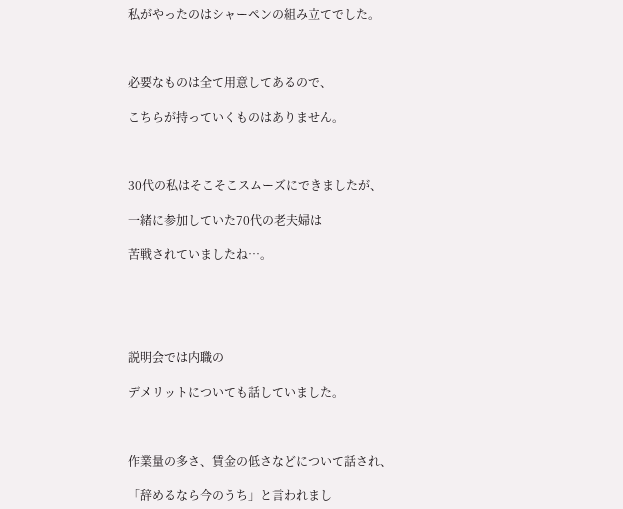私がやったのはシャーペンの組み立てでした。



必要なものは全て用意してあるので、

こちらが持っていくものはありません。



30代の私はそこそこスムーズにできましたが、

一緒に参加していた70代の老夫婦は

苦戦されていましたね…。





説明会では内職の

デメリットについても話していました。



作業量の多さ、賃金の低さなどについて話され、

「辞めるなら今のうち」と言われまし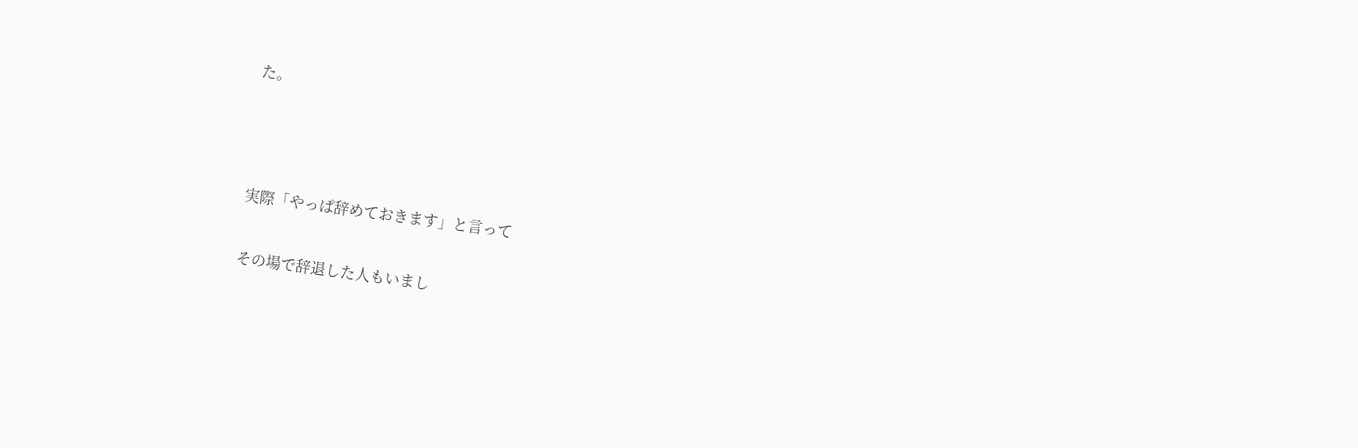た。



実際「やっぱ辞めておきます」と言って

その場で辞退した人もいまし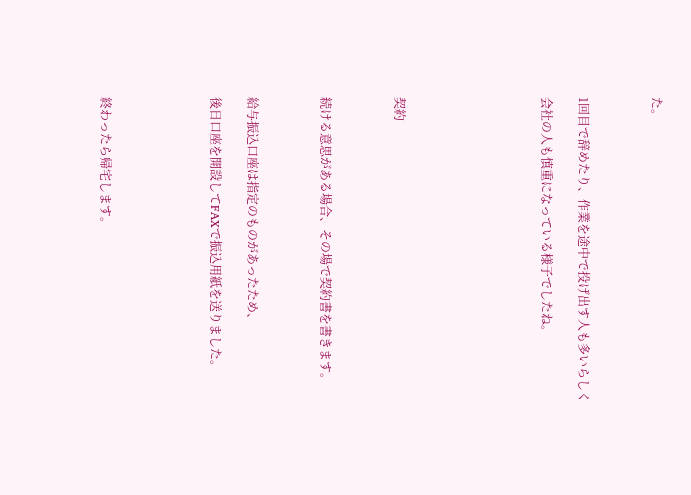た。



1回目で辞めたり、作業を途中で投げ出す人も多いらしく

会社の人も慎重になっている様子でしたね。







契約



続ける意思がある場合、その場で契約書を書きます。



給与振込口座は指定のものがあったため、

後日口座を開設してFAXで振込用紙を送りました。





終わったら帰宅します。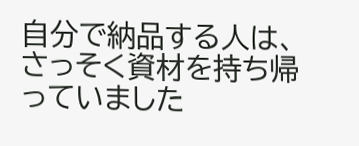自分で納品する人は、さっそく資材を持ち帰っていました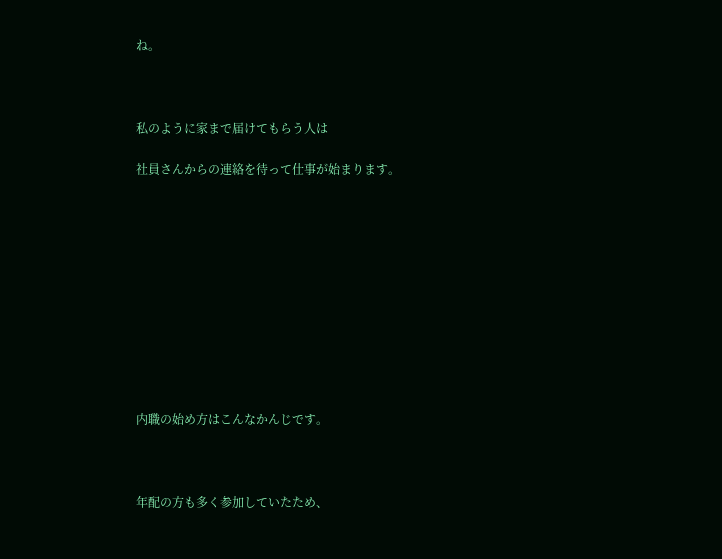ね。



私のように家まで届けてもらう人は

社員さんからの連絡を待って仕事が始まります。











内職の始め方はこんなかんじです。



年配の方も多く参加していたため、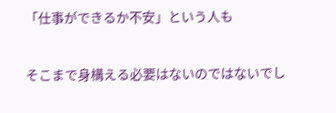「仕事ができるか不安」という人も

そこまで身構える必要はないのではないでし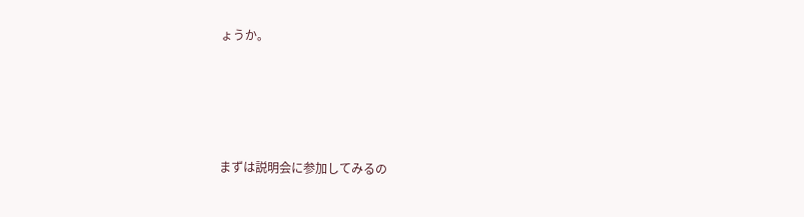ょうか。





まずは説明会に参加してみるの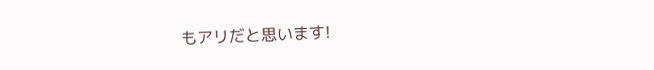もアリだと思います!